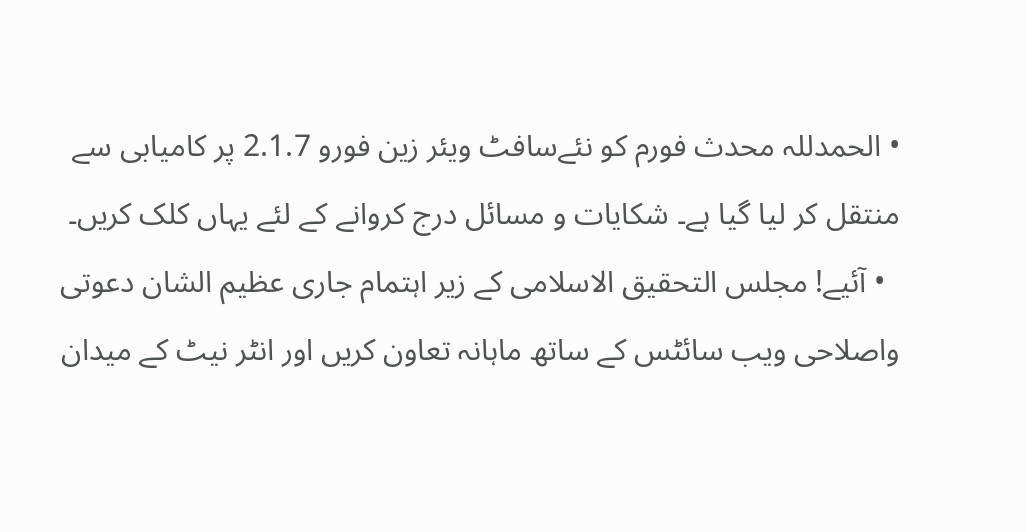• الحمدللہ محدث فورم کو نئےسافٹ ویئر زین فورو 2.1.7 پر کامیابی سے منتقل کر لیا گیا ہے۔ شکایات و مسائل درج کروانے کے لئے یہاں کلک کریں۔
  • آئیے! مجلس التحقیق الاسلامی کے زیر اہتمام جاری عظیم الشان دعوتی واصلاحی ویب سائٹس کے ساتھ ماہانہ تعاون کریں اور انٹر نیٹ کے میدان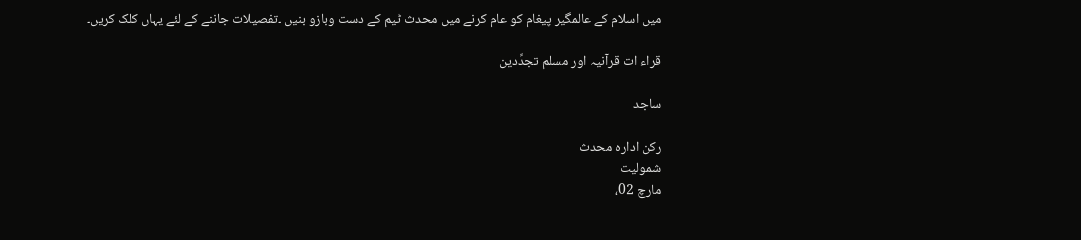میں اسلام کے عالمگیر پیغام کو عام کرنے میں محدث ٹیم کے دست وبازو بنیں ۔تفصیلات جاننے کے لئے یہاں کلک کریں۔

قراء ات قرآنیہ اور مسلم تجدِّدین

ساجد

رکن ادارہ محدث
شمولیت
مارچ 02،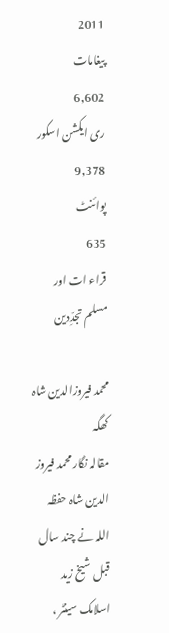2011
پیغامات
6,602
ری ایکشن اسکور
9,378
پوائنٹ
635
قراء ات اور مسلم تجدِّدین

محمد فیروزالدین شاہ کھگہ
مقالہ نگار محمد فیروز الدین شاہ حفظہ اللہ نے چند سال قبل شیخ زید اسلامک سینٹر ،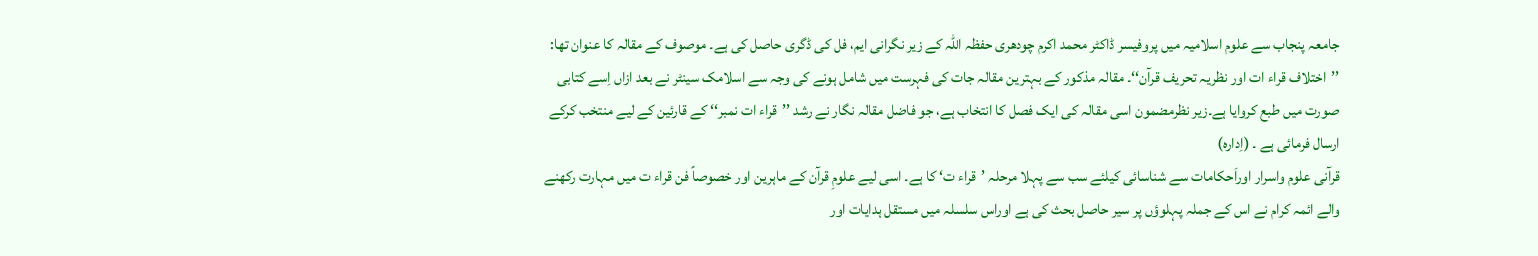جامعہ پنجاب سے علوم اسلامیہ میں پروفیسر ڈاکٹر محمد اکرم چودھری حفظہ اللہ کے زیر نگرانی ایم، فل کی ڈگری حاصل کی ہے۔ موصوف کے مقالہ کا عنوان تھا: ’’اختلاف قراء ات اور نظریہ تحریف قرآن‘‘۔ مقالہ مذکور کے بہترین مقالہ جات کی فہرست میں شامل ہونے کی وجہ سے اسلامک سینٹر نے بعد ازاں اِسے کتابی صورت میں طبع کروایا ہے۔زیر نظرمضمون اسی مقالہ کی ایک فصل کا انتخاب ہے، جو فاضل مقالہ نگار نے رشد ’’قراء ات نمبر‘‘ کے قارئین کے لیے منتخب کرکے ارسال فرمائی ہے ۔ (اِدارہ)
قرآنی علوم واسرار اوراَحکامات سے شناسائی کیلئے سب سے پہلا مرحلہ ’قراء ت‘ کا ہے۔ اسی لیے علومِ قرآن کے ماہرین اور خصوصاً فن قراء ت میں مہارت رکھنے والے ائمہ کرام نے اس کے جملہ پہلوؤں پر سیر حاصل بحث کی ہے اوراس سلسلہ میں مستقل ہدایات اور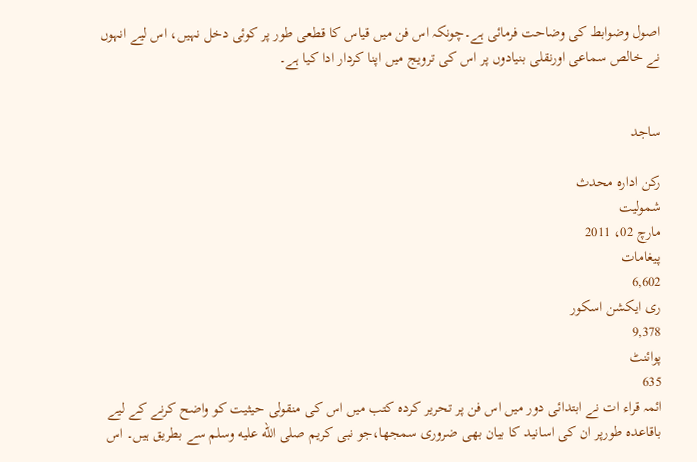اصول وضوابط کی وضاحت فرمائی ہے۔چونکہ اس فن میں قیاس کا قطعی طور پر کوئی دخل نہیں، اس لیے انہوں نے خالص سماعی اورنقلی بنیادوں پر اس کی ترویج میں اپنا کردار ادا کیا ہے۔


ساجد

رکن ادارہ محدث
شمولیت
مارچ 02، 2011
پیغامات
6,602
ری ایکشن اسکور
9,378
پوائنٹ
635
ائمہ قراء ات نے ابتدائی دور میں اس فن پر تحریر کردہ کتب میں اس کی منقولی حیثیت کو واضح کرنے کے لیے باقاعدہ طورپر ان کی اسانید کا بیان بھی ضروری سمجھا،جو نبی کریم صلى الله عليه وسلم سے بطریق ہیں۔ اس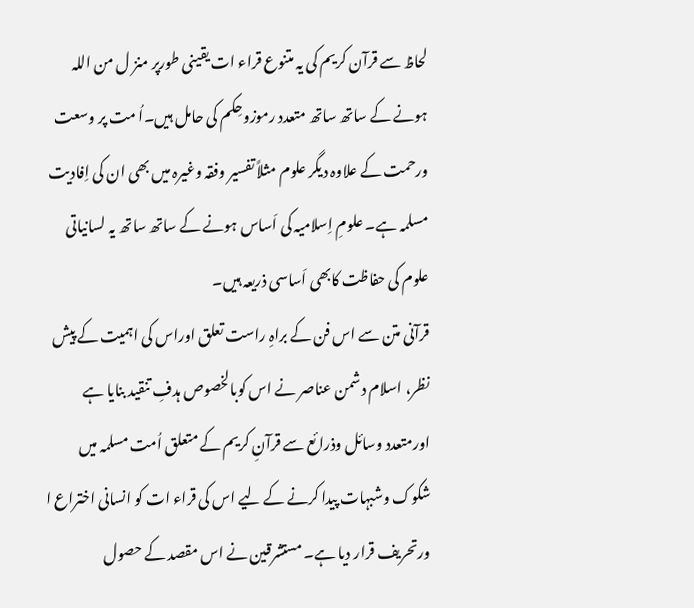لحاظ سے قرآن کریم کی یہ متنوع قراء ات یقینی طورپر منز ل من اللہ ہونے کے ساتھ ساتھ متعدد رموزوحِکم کی حامل ہیں۔اُ مت پر وسعت ورحمت کے علاوہ دیگر علوم مثلاً تفسیر وفقہ وغیرہ میں بھی ان کی اِفادیت مسلمہ ہے۔ علومِ اِسلامیہ کی اَساس ہونے کے ساتھ ساتھ یہ لسانیاتی علوم کی حفاظت کابھی اَساسی ذریعہ ہیں۔
قرآنی متن سے اس فن کے براہِ راست تعلق اوراس کی اہمیت کے پیش نظر، اسلام دشمن عناصر نے اس کوبالخصوص ہدفِ تنقید بنایا ہے اورمتعدد وسائل وذرائع سے قرآنِ کریم کے متعلق اُمت مسلمہ میں شکوک وشبہات پیدا کرنے کے لیے اس کی قراء ات کو انسانی اختراع ا ورتحریف قرار دیا ہے۔ مستشرقین نے اس مقصد کے حصول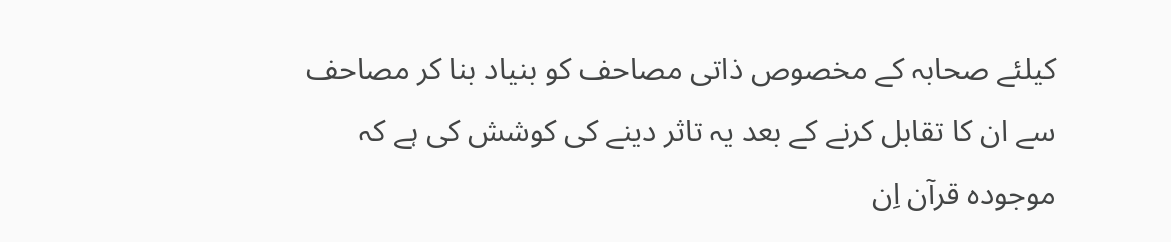کیلئے صحابہ کے مخصوص ذاتی مصاحف کو بنیاد بنا کر مصاحف سے ان کا تقابل کرنے کے بعد یہ تاثر دینے کی کوشش کی ہے کہ موجودہ قرآن اِن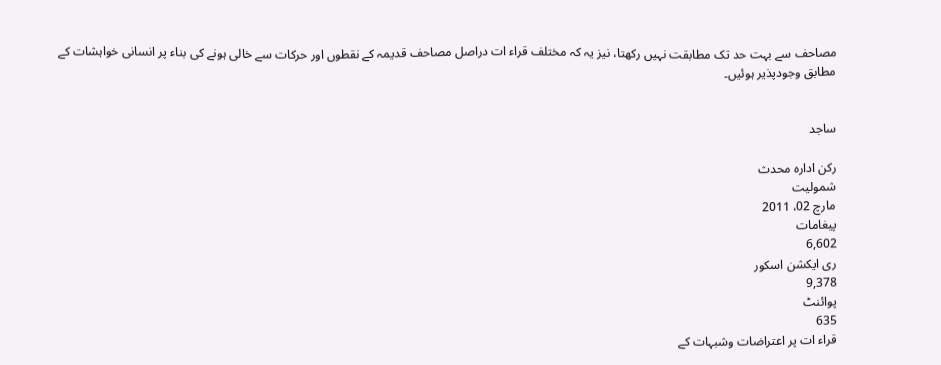مصاحف سے بہت حد تک مطابقت نہیں رکھتا، نیز یہ کہ مختلف قراء ات دراصل مصاحف قدیمہ کے نقطوں اور حرکات سے خالی ہونے کی بناء پر انسانی خواہشات کے مطابق وجودپذیر ہوئیں۔


ساجد

رکن ادارہ محدث
شمولیت
مارچ 02، 2011
پیغامات
6,602
ری ایکشن اسکور
9,378
پوائنٹ
635
قراء ات پر اعتراضات وشبہات کے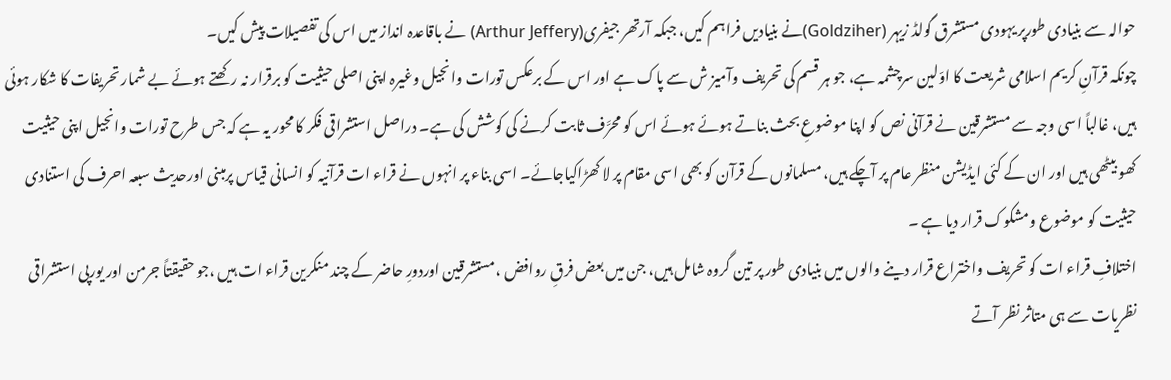حوالہ سے بنیادی طورپر یہودی مستشرق گولڈ زیہر (Goldziher)نے بنیادیں فراہم کیں، جبکہ آرتھر جیفری(Arthur Jeffery) نے باقاعدہ انداز میں اس کی تفصیلات پیش کیں۔
چونکہ قرآنِ کریم اسلامی شریعت کا اوّلین سرچشمہ ہے، جو ہر قسم کی تحریف وآمیز ش سے پاک ہے اور اس کے برعکس تورات وانجیل وغیرہ اپنی اصلی حیثیت کو برقرار نہ رکھتے ہوئے بے شمار تحریفات کا شکار ہوئی ہیں، غالباً اسی وجہ سے مستشرقین نے قرآنی نص کو اپنا موضوعِ بحث بناتے ہوئے ہوئے اس کو محرَّف ثابت کرنے کی کوشش کی ہے۔ دراصل استشراقی فکر کا محور یہ ہے کہ جس طرح تورات وانجیل اپنی حیثیت کھو بیٹھی ہیں اور ان کے کئی ایڈیشن منظر عام پر آچکے ہیں، مسلمانوں کے قرآن کو بھی اسی مقام پر لا کھڑاکیاجائے۔ اسی بناء پر انہوں نے قراء ات قرآنیہ کو انسانی قیاس پرمبنی اورحدیث سبعہ احرف کی استنادی حیثیت کو موضوع ومشکوک قرار دیا ہے ۔
اختلافِ قراء ات کو تحریف واختراع قرار دینے والوں میں بنیادی طور پر تین گروہ شامل ہیں، جن میں بعض فرقِ روافض ،مستشرقین اوردورِ حاضر کے چند منکرین قراء ات ہیں ،جو حقیقتاً جرمن اور یورپی استشراقی نظریات سے ہی متاثر نظر آتے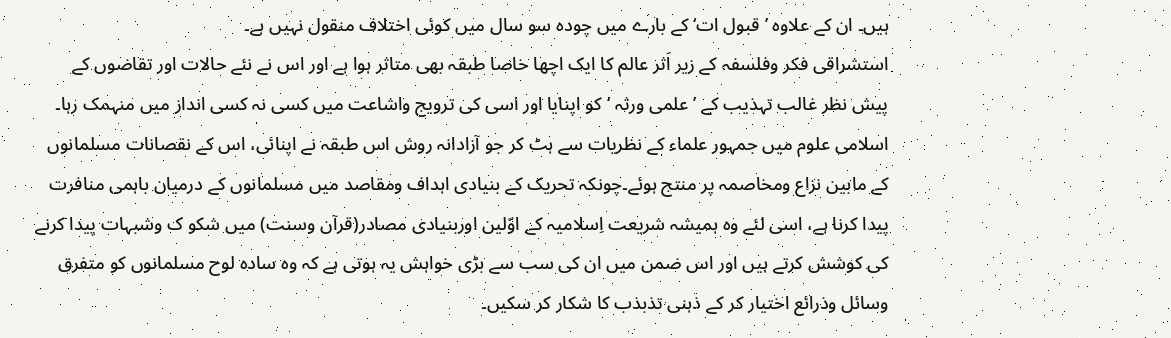ہیں۔ ان کے علاوہ ’قبول ات‘کے بارے میں چودہ سو سال میں کوئی اختلاف منقول نہیں ہے۔
استشراقی فکر وفلسفہ کے زیر اَثر عالم کا ایک اچھا خاصا طبقہ بھی متاثر ہوا ہے اور اس نے نئے حالات اور تقاضوں کے پیش نظر غالب تہذیب کے ’علمی ورثہ ‘کو اپنایا اور اسی کی ترویج واشاعت میں کسی نہ کسی انداز میں منہمک رہا۔ اسلامی علوم میں جمہور علماء کے نظریات سے ہٹ کر جو آزادانہ روش اس طبقہ نے اپنائی، اس کے نقصانات مسلمانوں کے مابین نزاع ومخاصمہ پر منتج ہوئے۔چونکہ تحریک کے بنیادی اہداف ومقاصد میں مسلمانوں کے درمیان باہمی منافرت پیدا کرنا ہے، اسی لئے وہ ہمیشہ شریعت اِسلامیہ کے اوّلین اوربنیادی مصادر(قرآن وسنت) میں شکو ک وشبہات پیدا کرنے کی کوشش کرتے ہیں اور اس ضمن میں ان کی سب سے بڑی خواہش یہ ہوتی ہے کہ وہ سادہ لوح مسلمانوں کو متفرق وسائل وذرائع اختیار کر کے ذہنی تذبذب کا شکار کر سکیں۔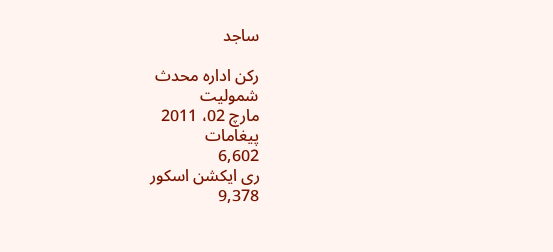ساجد

رکن ادارہ محدث
شمولیت
مارچ 02، 2011
پیغامات
6,602
ری ایکشن اسکور
9,378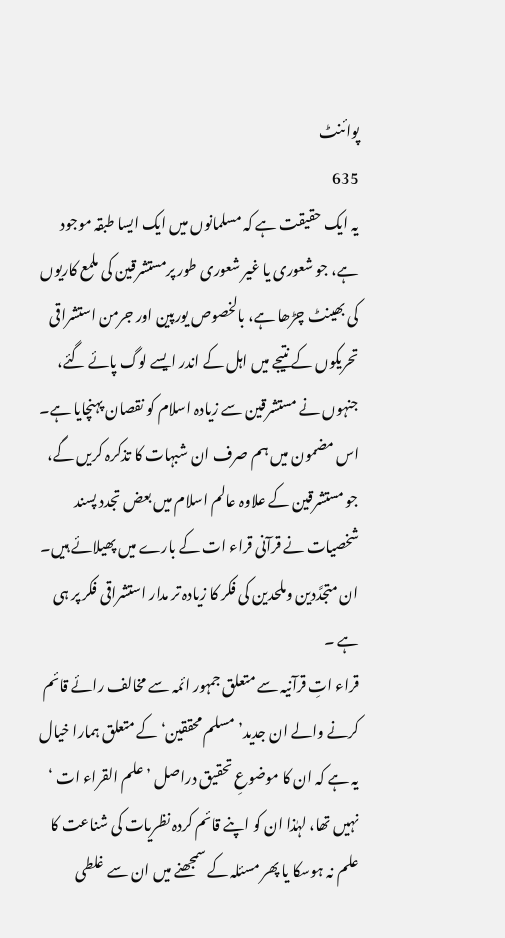پوائنٹ
635
یہ ایک حقیقت ہے کہ مسلمانوں میں ایک ایسا طبقہ موجود ہے، جو شعوری یا غیر شعوری طور پرمستشرقین کی ملمع کاریوں کی بھینٹ چڑھا ہے، بالخصوص یورپین اور جرمن استشراقی تحریکوں کے نتیجے میں اہل کے اندر ایسے لوگ پائے گئے، جنہوں نے مستشرقین سے زیادہ اسلام کو نقصان پہنچایا ہے۔ اس مضمون میں ہم صرف ان شبہات کا تذکرہ کریں گے، جو مستشرقین کے علاوہ عالم اسلام میں بعض تجدد پسند شخصیات نے قرآنی قراء ات کے بارے میں پھیلائے ہیں۔ ان متجدَّدین وملحدین کی فکر کا زیادہ تر مدار استشراقی فکر پر ہی ہے ۔
قراء اتِ قرآنیہ سے متعلق جمہور ائمہ سے مخالف رائے قائم کرنے والے ان جدید’مسلم محققین‘کے متعلق ہمارا خیال یہ ہے کہ ان کا موضوعِ تحقیق دراصل ’علم القراء ات ‘ نہیں تھا، لہٰذا ان کو اپنے قائم کردہ نظریات کی شناعت کا علم نہ ہوسکا یا پھر مسئلہ کے سمجھنے میں ان سے غلطی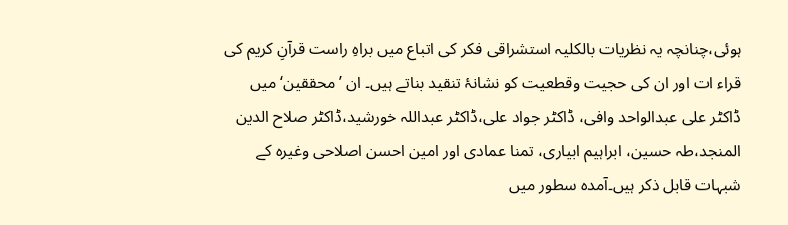ہوئی،چنانچہ یہ نظریات بالکلیہ استشراقی فکر کی اتباع میں براہِ راست قرآنِ کریم کی قراء ات اور ان کی حجیت وقطعیت کو نشانۂ تنقید بناتے ہیں۔ ان ’محققین‘ میں ڈاکٹر علی عبدالواحد وافی، ڈاکٹر جواد علی،ڈاکٹر عبداللہ خورشید،ڈاکٹر صلاح الدین المنجد،طہ حسین، ابراہیم ابیاری، تمنا عمادی اور امین احسن اصلاحی وغیرہ کے شبہات قابل ذکر ہیں۔آمدہ سطور میں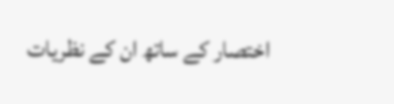اختصار کے ساتھ ان کے نظریات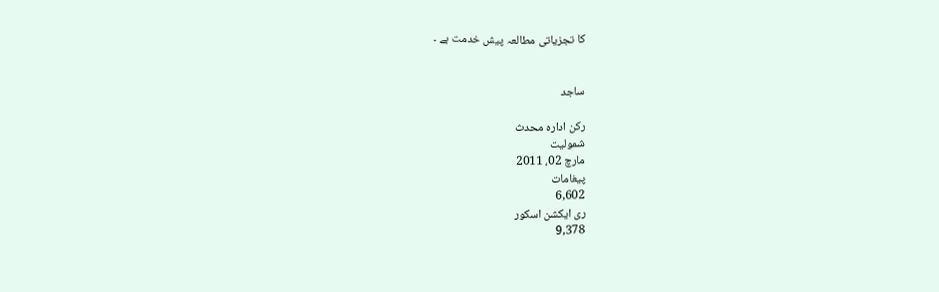کا تجزیاتی مطالعہ پیش خدمت ہے ۔


ساجد

رکن ادارہ محدث
شمولیت
مارچ 02، 2011
پیغامات
6,602
ری ایکشن اسکور
9,378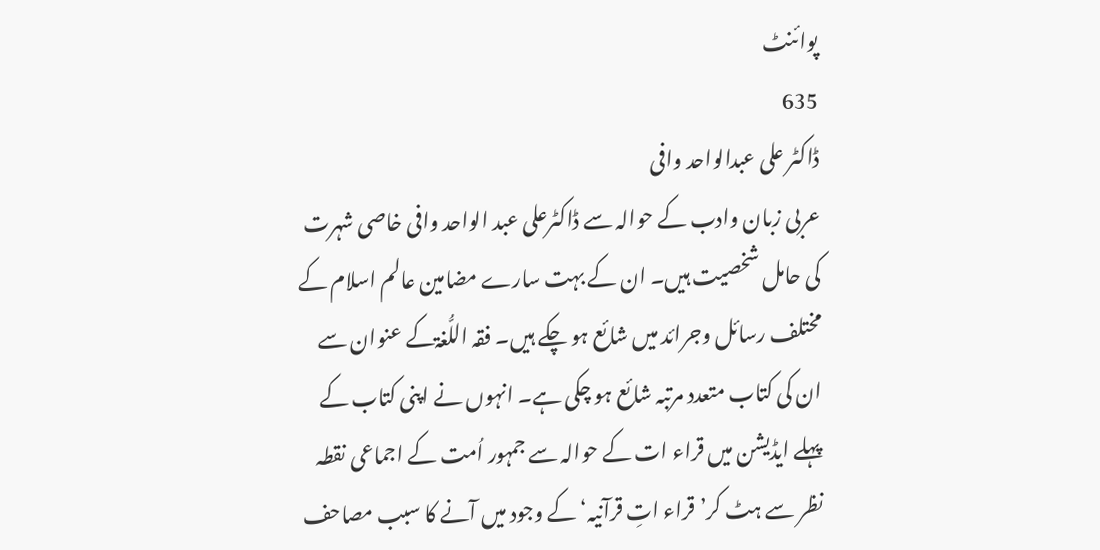پوائنٹ
635
ڈاکٹر علی عبدالواحد وافی
عربی زبان وادب کے حوالہ سے ڈاکٹرعلی عبد الواحد وافی خاصی شہرت کی حامل شخصیت ہیں۔ ان کے بہت سارے مضامین عالم اسلام کے مختلف رسائل وجرائد میں شائع ہو چکے ہیں۔ فقہ اللُّغۃکے عنوان سے ان کی کتاب متعدد مرتبہ شائع ہو چکی ہے۔ انہوں نے اپنی کتاب کے پہلے ایڈیشن میں قراء ات کے حوالہ سے جمہور اُمت کے اجماعی نقطہ نظر سے ہٹ کر’ قراء اتِ قرآنیہ‘ کے وجود میں آنے کا سبب مصاحف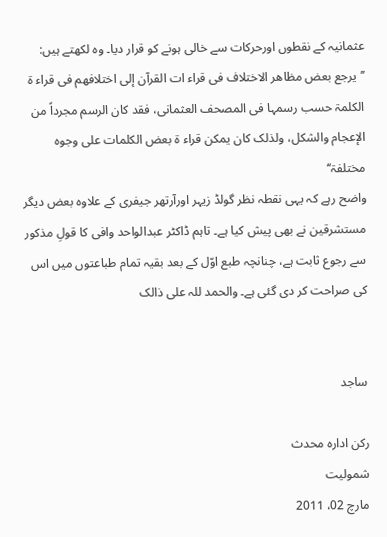عثمانیہ کے نقطوں اورحرکات سے خالی ہونے کو قرار دیا۔ وہ لکھتے ہیں:
’’یرجع بعض مظاھر الاختلاف فی قراء ات القرآن إلی اختلافھم فی قراء ۃ الکلمۃ حسب رسمہا فی المصحف العثمانی، فقد کان الرسم مجرداً من الإعجام والشکل، ولذلک کان یمکن قراء ۃ بعض الکلمات علی وجوہ مختلفۃ‘‘
واضح رہے کہ یہی نقطہ نظر گولڈ زیہر اورآرتھر جیفری کے علاوہ بعض دیگر مستشرقین نے بھی پیش کیا ہے۔ تاہم ڈاکٹر عبدالواحد وافی کا قولِ مذکور سے رجوع ثابت ہے، چنانچہ طبع اوّل کے بعد بقیہ تمام طباعتوں میں اس کی صراحت کر دی گئی ہے۔ والحمد للہ علی ذالک


ساجد

رکن ادارہ محدث
شمولیت
مارچ 02، 2011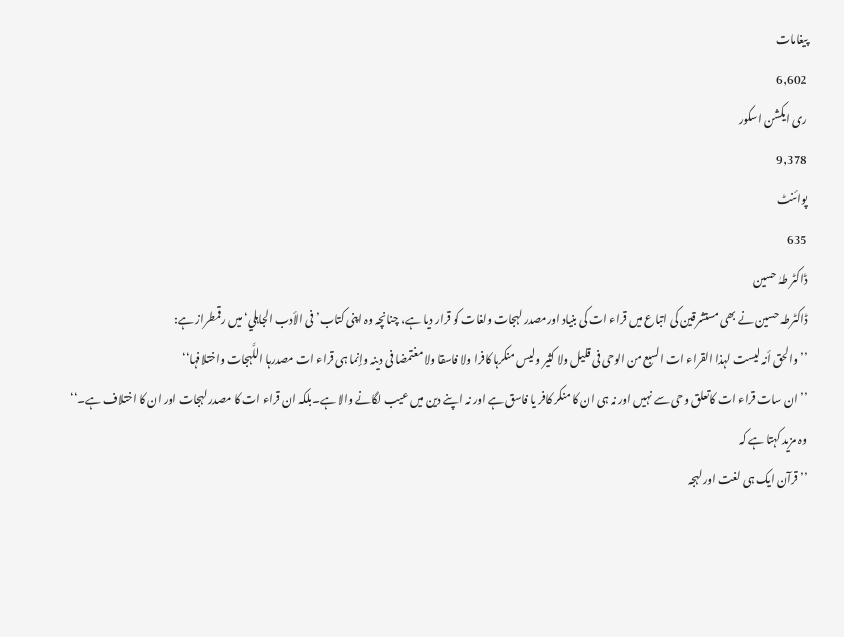پیغامات
6,602
ری ایکشن اسکور
9,378
پوائنٹ
635
ڈاکٹر طہٰ حسین
ڈاکٹرطہ حسین نے بھی مستشرقین کی اتباع میں قراء ات کی بنیاد اورمصدر لہجات ولغات کو قرار دیا ہے، چنانچہ وہ اپنی کتاب’فی الأدب الجاہلي‘میں رقمطراز ہے:
’’والحق أنہ لیست لہذا القراء ات السبع من الوحی فی قلیل ولا کثیر ولیس منکرہا کافرا ولا فاسقا ولا مغتمضا فی دینہ وإنما ہی قراء ات مصدرہا اللَّہجات واختلافہا‘‘
’’ ان سات قراء ات کاتعلق وحی سے نہیں اور نہ ہی ان کا منکر کافر یا فاسق ہے اور نہ اپنے دین میں عیب لگانے والا ہے۔بلکہ ان قراء ات کا مصدر لہجات اور ان کا اختلاف ہے۔‘‘
وہ مزید کہتا ہے کہ
’’قرآن ایک ہی لغت اور لہجہ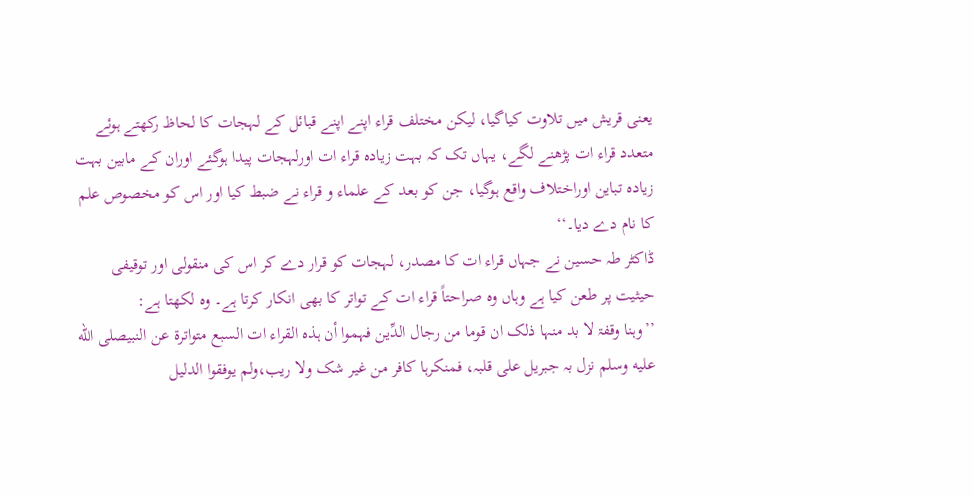یعنی قریش میں تلاوت کیاگیا، لیکن مختلف قراء اپنے اپنے قبائل کے لہجات کا لحاظ رکھتے ہوئے متعدد قراء ات پڑھنے لگے، یہاں تک کہ بہت زیادہ قراء ات اورلہجات پیدا ہوگئے اوران کے مابین بہت زیادہ تباین اوراختلاف واقع ہوگیا، جن کو بعد کے علماء و قراء نے ضبط کیا اور اس کو مخصوص علم کا نام دے دیا۔‘‘
ڈاکٹر طہ حسین نے جہاں قراء ات کا مصدر، لہجات کو قرار دے کر اس کی منقولی اور توقیفی حیثیت پر طعن کیا ہے وہاں وہ صراحتاً قراء ات کے تواتر کا بھی انکار کرتا ہے۔ وہ لکھتا ہے:
’’وہنا وقفۃ لا بد منہا ذلک ان قوما من رجال الدِّین فہموا أن ہذہ القراء ات السبع متواترۃ عن النبیصلى الله عليه وسلم نزل بہ جبریل علی قلبہ، فمنکرہا کافر من غیر شک ولا ریب،ولم یوفقوا الدلیل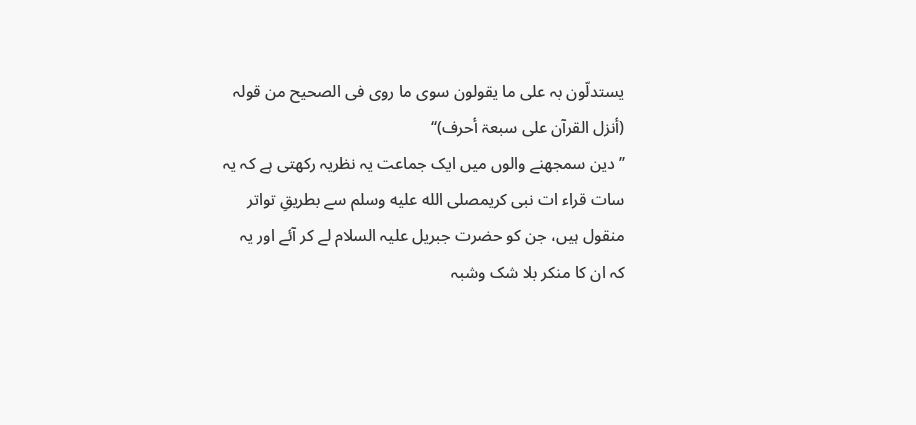یستدلّون بہ علی ما یقولون سوی ما روی فی الصحیح من قولہ (أنزل القرآن علی سبعۃ أحرف)‘‘
’’دین سمجھنے والوں میں ایک جماعت یہ نظریہ رکھتی ہے کہ یہ سات قراء ات نبی کریمصلى الله عليه وسلم سے بطریقِ تواتر منقول ہیں، جن کو حضرت جبریل علیہ السلام لے کر آئے اور یہ کہ ان کا منکر بلا شک وشبہ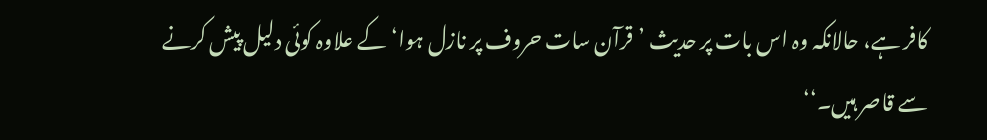کافر ہے، حالانکہ وہ اس بات پر حدیث ’قرآن سات حروف پر نازل ہوا‘کے علاوہ کوئی دلیل پیش کرنے سے قاصر ہیں۔‘‘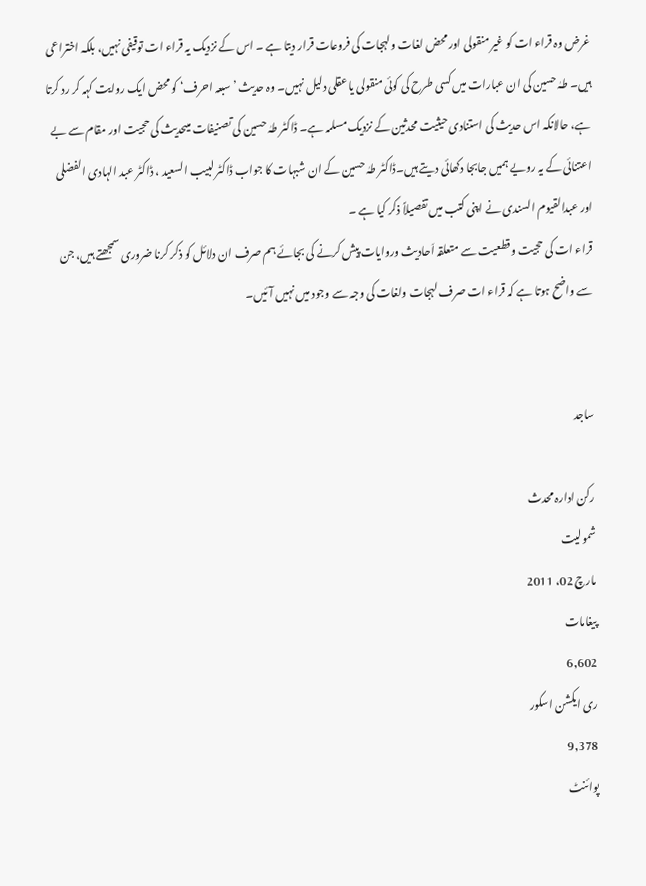غرض وہ قراء ات کو غیر منقولی اور محض لغات ولہجات کی فروعات قرار دیتا ہے ۔ اس کے نزدیک یہ قراء ات توقیفی نہیں، بلکہ اختراعی ہیں۔ طہٰ حسین کی ان عبارات میں کسی طرح کی کوئی منقولی یا عقلی دلیل نہیں۔ وہ حدیث ’سبعہ احرف‘ کو محض ایک روایت کہہ کر رد کرتا ہے، حالانکہ اس حدیث کی استنادی حیثیت محدثین کے نزدیک مسلمہ ہے۔ ڈاکٹر طہٰ حسین کی تصنیفات میںحدیث کی حجیت اور مقام سے بے اعتنائی کے یہ رویے ہمیں جابجا دکھائی دیتے ہیں۔ڈاکٹر طہٰ حسین کے ان شبہات کا جواب ڈاکٹر لبیب السعید ، ڈاکٹر عبد الہادی الفضلی اور عبدالقیوم السندی نے اپنی کتب میں تفصیلاً ذکر کیا ہے ۔
قراء ات کی حجیت وقطعیت سے متعلقہ اَحادیث وروایات پیش کرنے کی بجائے ہم صرف ان دلائل کو ذکر کرنا ضروری سمجھتے ہیں، جن سے واضح ہوتا ہے کہ قراء ات صرف لہجات ولغات کی وجہ سے وجود میں نہیں آئیں۔


ساجد

رکن ادارہ محدث
شمولیت
مارچ 02، 2011
پیغامات
6,602
ری ایکشن اسکور
9,378
پوائنٹ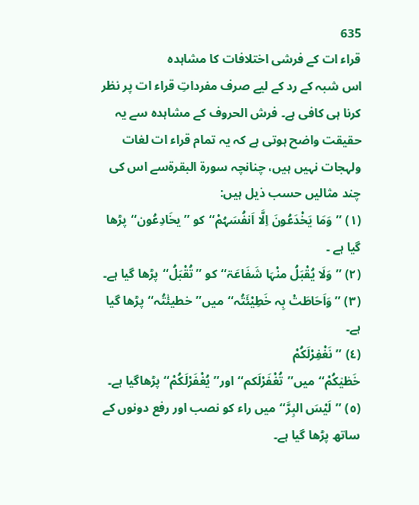635
قراء ات کے فرشی اختلافات کا مشاہدہ
اس شبہ کے رد کے لیے صرف مفرداتِ قراء ات پر نظر کرنا ہی کافی ہے۔ فرش الحروف کے مشاہدہ سے یہ حقیقت واضح ہوتی ہے کہ یہ تمام قراء ات لغات ولہجات نہیں ہیں، چنانچہ سورۃ البقرۃسے اس کی چند مثالیں حسب ذیل ہیں:
(١) ’’وَمَا یَخْدَعُونَ اِلَّا اَنفُسَہُمْ‘‘کو ’’یخَادِعُون‘‘پڑھا گیا ہے ۔
(٢) ’’وَلَا یُقْبَلُ منْہَا شَفَاعَۃ‘‘کو ’’تُقْبَلُ‘‘پڑھا گیا ہے۔
(٣) ’’وَاَحَاطَتْ بِہ خَطِیْئَتُہ‘‘میں’’خطیئٰتُہ‘‘پڑھا گیا ہے۔
(٤) ’’نَغْفِرْلَکُمْ خَطٰیٰکُمْ‘‘میں’’تُغْفَرْلَکم‘‘اور’’یُغْفَرْلَکُمْ‘‘پڑھاگیا ہے۔
(٥) ’’لَیْسَ البِرَّ‘‘میں راء کو نصب اور رفع دونوں کے ساتھ پڑھا گیا ہے۔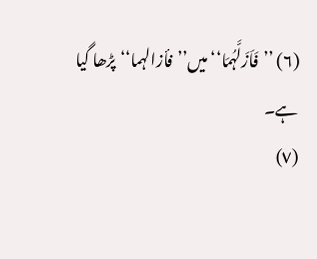(٦) ’’فَاَزَلَّہُمَا‘‘میں’’فأزالہما‘‘پڑھا گیا ہے۔
(٧)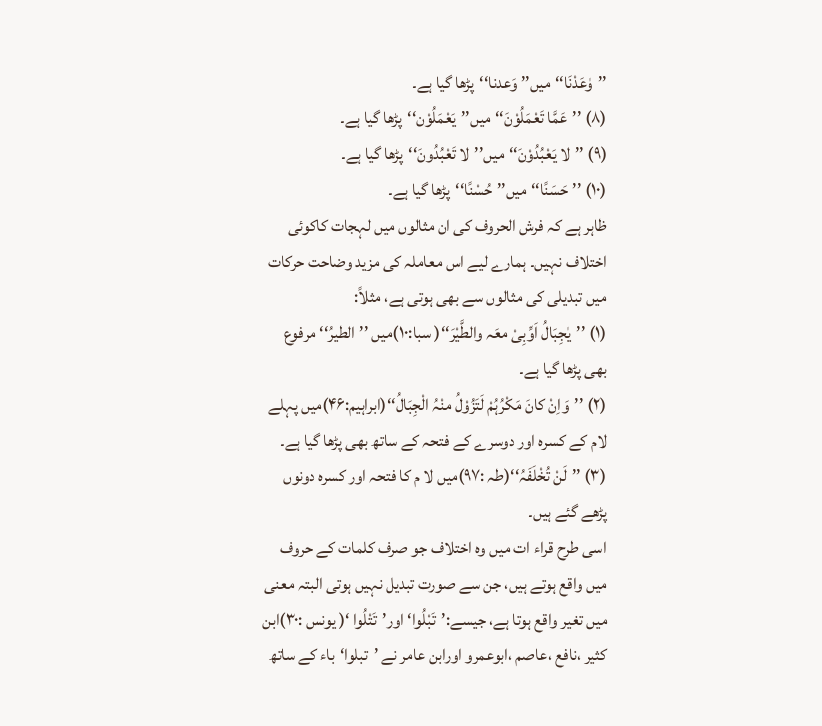’’وٰعَدْنَا‘‘میں’’ وَعدنا‘‘پڑھا گیا ہے۔
(٨) ’’عَمَّا تَعْمَلُوْنَ‘‘میں’’یَعْمَلُوْن‘‘پڑھا گیا ہے۔
(٩) ’’لا یَعْبُدُوْنَ‘‘میں’’لا تَعْبُدُونَ‘‘پڑھا گیا ہے۔
(١٠) ’’حَسَنًا‘‘میں’’حُسْنًا‘‘پڑھا گیا ہے۔
ظاہر ہے کہ فرش الحروف کی ان مثالوں میں لہجات کاکوئی اختلاف نہیں۔ ہمارے لیے اس معاملہ کی مزید وضاحت حرکات میں تبدیلی کی مثالوں سے بھی ہوتی ہے، مثلاً:
(۱) ’’یٰجِبَالُ اَوِّبِیْ معَہ والطَّیْرَ‘‘( سبا:۱۰)میں ’’الطیرُ‘‘ مرفوع بھی پڑھا گیا ہے۔
(۲) ’’وَاِنْ کانَ مَکْرُہُمْ لَتَزُوْلُ منْہُ الْجِبَالُ‘‘(ابراہیم:۴۶)میں پہلے لام کے کسرہ اور دوسرے کے فتحہ کے ساتھ بھی پڑھا گیا ہے۔
(٣) ’’لَنْ تُخْلَفَہُ‘‘(طہ :۹۷)میں لا م کا فتحہ اور کسرہ دونوں پڑھے گئے ہیں۔
اسی طرح قراء ات میں وہ اختلاف جو صرف کلمات کے حروف میں واقع ہوتے ہیں، جن سے صورت تبدیل نہیں ہوتی البتہ معنی میں تغیر واقع ہوتا ہے، جیسے:’تَبْلُوا‘ اور’تَتْلُوا ‘( یونس :۳۰)ابن کثیر ،نافع ،عاصم ،ابوعمرو اورابن عامر نے ’تبلوا‘باء کے ساتھ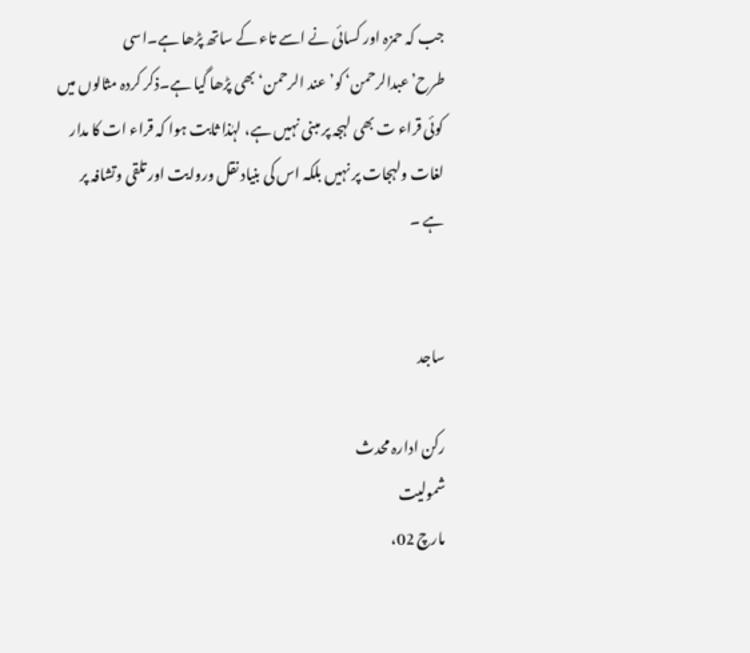جب کہ حمزہ اور کسائی نے اسے تاء کے ساتھ پڑھا ہے۔اسی طرح’عبدالرحمن‘ کو’عند الرحمن‘بھی پڑھا گیا ہے۔ذکر کردہ مثالوں میں کوئی قراء ت بھی لہجہ پر مبنی نہیں ہے، لہٰذا ثابت ہوا کہ قراء ات کا مدار لغات ولہجات پر نہیں بلکہ اس کی بنیاد نقل وروایت اور تلقی وتشافہ پر ہے ۔


ساجد

رکن ادارہ محدث
شمولیت
مارچ 02،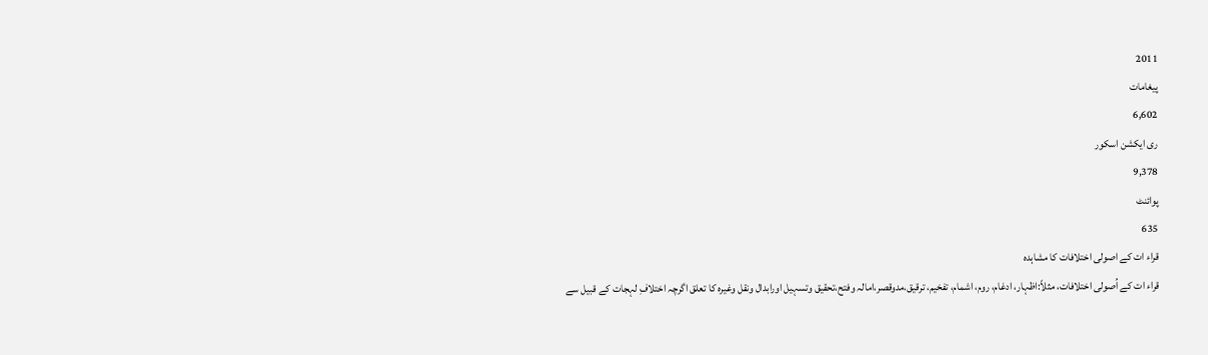2011
پیغامات
6,602
ری ایکشن اسکور
9,378
پوائنٹ
635
قراء ات کے اصولی اختلافات کا مشاہدہ
قراء ات کے اُصولی اختلافات، مثلاً:اظہار، ادغام، روم، اشمام، تفخیم، ترقیق،مدوقصر،امالہ وفتح،تحقیق وتسہیل اورابدال ونقل وغیرہ کا تعلق اگرچہ اختلافِ لہجات کے قبیل سے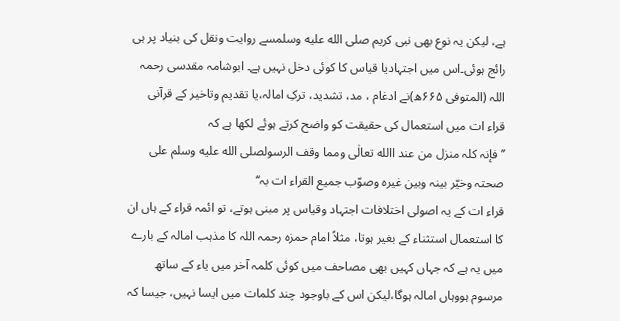ہے، لیکن یہ نوع بھی نبی کریم صلى الله عليه وسلمسے روایت ونقل کی بنیاد پر ہی رائج ہوئی۔اس میں اجتہادیا قیاس کا کوئی دخل نہیں ہے۔ ابوشامہ مقدسی رحمہ اللہ (المتوفی ۶۶۵ھ)نے ادغام ، مد، تشدید، ترکِ امالہ،یا تقدیم وتاخیر کے قرآنی قراء ات میں استعمال کی حقیقت کو واضح کرتے ہوئے لکھا ہے کہ
’’فإنہ کلہ منزل من عند االله تعالٰی ومما وقف الرسولصلى الله عليه وسلم علی صحتہ وخیّر بینہ وبین غیرہ وصوّب جمیع القراء ات بہ‘‘
قراء ات کے یہ اصولی اختلافات اجتہاد وقیاس پر مبنی ہوتے، تو ائمہ قراء کے ہاں ان کا استعمال استثناء کے بغیر ہوتا، مثلاً امام حمزہ رحمہ اللہ کا مذہب امالہ کے بارے میں یہ ہے کہ جہاں کہیں بھی مصاحف میں کوئی کلمہ آخر میں یاء کے ساتھ مرسوم ہووہاں امالہ ہوگا،لیکن اس کے باوجود چند کلمات میں ایسا نہیں، جیسا کہ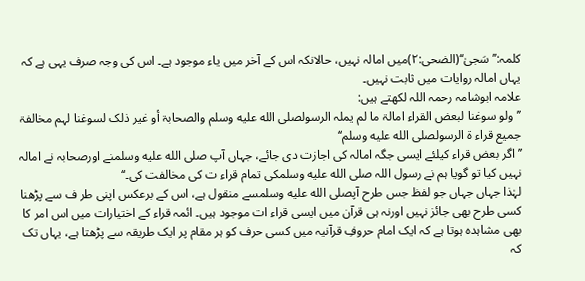کلمہ:’’سَجیٰ‘‘(الضحی:۲)میں امالہ نہیں، حالانکہ اس کے آخر میں یاء موجود ہے۔ اس کی وجہ صرف یہی ہے کہ یہاں امالہ روایات میں ثابت نہیں۔
علامہ ابوشامہ رحمہ اللہ لکھتے ہیں:
’’ولو سوغنا لبعض القراء امالۃ ما لم یملہ الرسولصلى الله عليه وسلم والصحابۃ أو غیر ذلک لسوغنا لہم مخالفۃ جمیع قراء ۃ الرسولصلى الله عليه وسلم‘‘
’’ اگر بعض قراء کیلئے ایسی جگہ امالہ کی اجازت دی جائے، جہاں آپ صلى الله عليه وسلمنے اورصحابہ نے امالہ نہیں کیا تو گویا ہم نے رسول اللہ صلى الله عليه وسلمکی تمام قراء ت کی مخالفت کی۔‘‘
لہٰذا جہاں جہاں جو لفظ جس طرح آپصلى الله عليه وسلمسے منقول ہے، اس کے برعکس اپنی طر ف سے پڑھنا کسی طرح بھی جائز نہیں اورنہ ہی قرآن میں ایسی قراء ات موجود ہیں۔ ائمہ قراء کے اختیارات میں اس امر کا بھی مشاہدہ ہوتا ہے کہ ایک امام حروفِ قرآنیہ میں کسی حرف کو ہر مقام پر ایک طریقہ سے پڑھتا ہے، یہاں تک کہ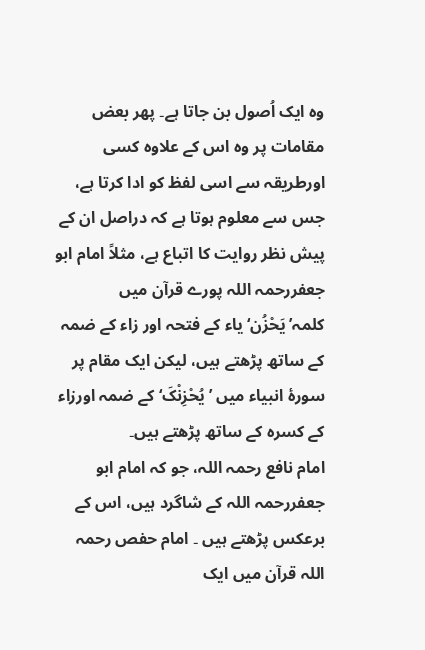وہ ایک اُصول بن جاتا ہے۔ پھر بعض مقامات پر وہ اس کے علاوہ کسی اورطریقہ سے اسی لفظ کو ادا کرتا ہے، جس سے معلوم ہوتا ہے کہ دراصل ان کے پیش نظر روایت کا اتباع ہے، مثلاً امام ابو جعفررحمہ اللہ پورے قرآن میں کلمہ’یَحْزُن‘یاء کے فتحہ اور زاء کے ضمہ کے ساتھ پڑھتے ہیں، لیکن ایک مقام پر سورۂ انبیاء میں ’یُحْزِنْکَ‘ کے ضمہ اورزاء کے کسرہ کے ساتھ پڑھتے ہیں۔
امام نافع رحمہ اللہ، جو کہ امام ابو جعفررحمہ اللہ کے شاگرد ہیں، اس کے برعکس پڑھتے ہیں ۔ امام حفص رحمہ اللہ قرآن میں ایک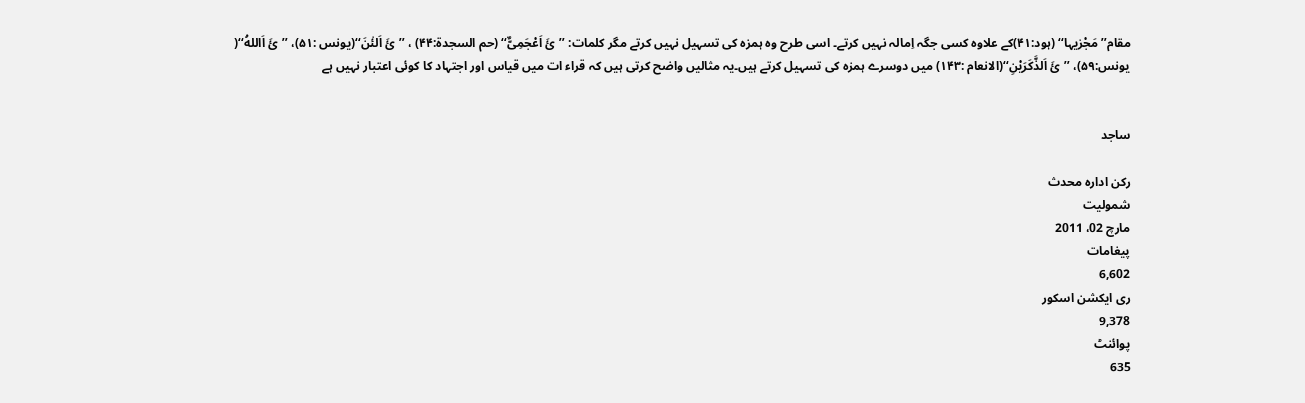مقام’’مَجْرٰیہا‘‘ (ہود:۴۱)کے علاوہ کسی جگہ اِمالہ نہیں کرتے۔ اسی طرح وہ ہمزہ کی تسہیل نہیں کرتے مگر کلمات: ’’ئَ اَعْجَمِیٌّ‘‘ (حم السجدۃ:۴۴) ، ’’ئَ اَلئٰنَ‘‘(یونس :۵۱)، ’’ئَ اَاللهُ‘‘( یونس:۵۹)، ’’ئَ اَلذَّکَرَیْنِ‘‘(الانعام :۱۴۳) میں دوسرے ہمزہ کی تسہیل کرتے ہیں۔یہ مثالیں واضح کرتی ہیں کہ قراء ات میں قیاس اور اجتہاد کا کوئی اعتبار نہیں ہے


ساجد

رکن ادارہ محدث
شمولیت
مارچ 02، 2011
پیغامات
6,602
ری ایکشن اسکور
9,378
پوائنٹ
635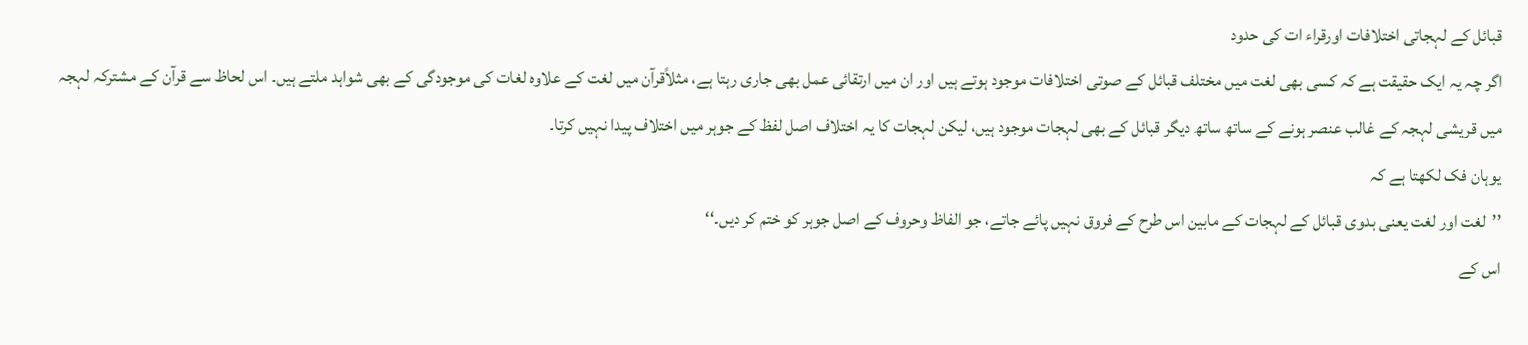قبائل کے لہجاتی اختلافات اورقراء ات کی حدود
اگر چہ یہ ایک حقیقت ہے کہ کسی بھی لغت میں مختلف قبائل کے صوتی اختلافات موجود ہوتے ہیں اور ان میں ارتقائی عمل بھی جاری رہتا ہے، مثلاًقرآن میں لغت کے علاوہ لغات کی موجودگی کے بھی شواہد ملتے ہیں۔ اس لحاظ سے قرآن کے مشترکہ لہجہ میں قریشی لہجہ کے غالب عنصر ہونے کے ساتھ ساتھ دیگر قبائل کے بھی لہجات موجود ہیں، لیکن لہجات کا یہ اختلاف اصل لفظ کے جوہر میں اختلاف پیدا نہیں کرتا۔
یوہان فک لکھتا ہے کہ
’’لغت اور لغت یعنی بدوی قبائل کے لہجات کے مابین اس طرح کے فروق نہیں پائے جاتے، جو الفاظ وحروف کے اصل جوہر کو ختم کر دیں۔‘‘
اس کے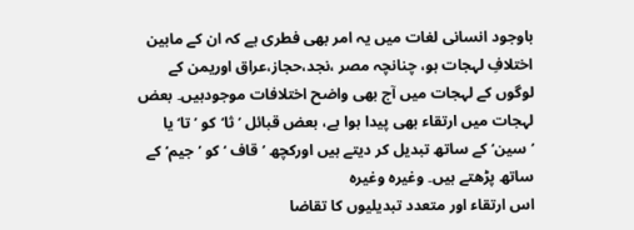باوجود انسانی لغات میں یہ امر بھی فطری ہے کہ ان کے مابین اختلافِ لہجات ہو، چنانچہ مصر ،نجد،حجاز،عراق اوریمن کے لوگوں کے لہجات میں آج بھی واضح اختلافات موجودہیں۔ بعض لہجات میں ارتقاء بھی پیدا ہوا ہے، بعض قبائل ’ثا‘کو ’تا‘ یا ’سین‘ کے ساتھ تبدیل کر دیتے ہیں اورکچھ ’قاف ‘ کو ’جیم‘ کے ساتھ پڑھتے ہیں۔ وغیرہ وغیرہ
اس ارتقاء اور متعدد تبدیلیوں کا تقاضا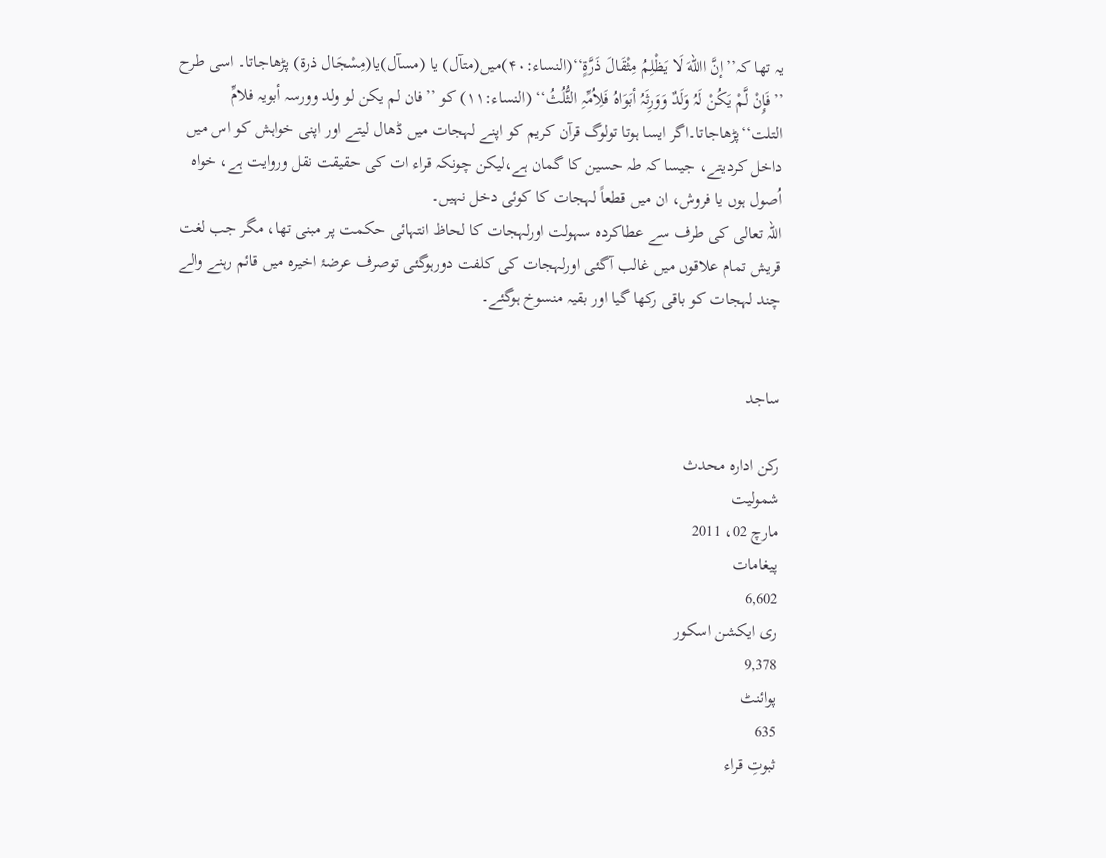یہ تھا کہ’’إنَّ االلهَ لَا یَظْلِمُ مِثْقَالَ ذَرَّۃٍ‘‘(النساء:۴۰)میں(متآل) یا (مسآل)یا(مِسْجَال ذرۃ) پڑھاجاتا۔ اسی طرح ’’فَإِنْ لَّمْ یَکُنْ لَہُ وَلَدٌ وَوَرِثَہُ أبَوَاہُ فَلِاُمِّہِ الثُّلُثُ‘‘ (النساء:۱۱) کو ’’فان لم یکن لو ولد وورسہ أبویہ فلامِّ التلت‘‘پڑھاجاتا۔اگر ایسا ہوتا تولوگ قرآن کریم کو اپنے لہجات میں ڈھال لیتے اور اپنی خواہش کو اس میں داخل کردیتے، جیسا کہ طہ حسین کا گمان ہے،لیکن چونکہ قراء ات کی حقیقت نقل وروایت ہے، خواہ اُصول ہوں یا فروش، ان میں قطعاً لہجات کا کوئی دخل نہیں۔
اللہ تعالی کی طرف سے عطاکردہ سہولت اورلہجات کا لحاظ انتہائی حکمت پر مبنی تھا، مگر جب لغت قریش تمام علاقوں میں غالب آگئی اورلہجات کی کلفت دورہوگئی توصرف عرضۂ اخیرہ میں قائم رہنے والے چند لہجات کو باقی رکھا گیا اور بقیہ منسوخ ہوگئے۔


ساجد

رکن ادارہ محدث
شمولیت
مارچ 02، 2011
پیغامات
6,602
ری ایکشن اسکور
9,378
پوائنٹ
635
ثبوتِ قراء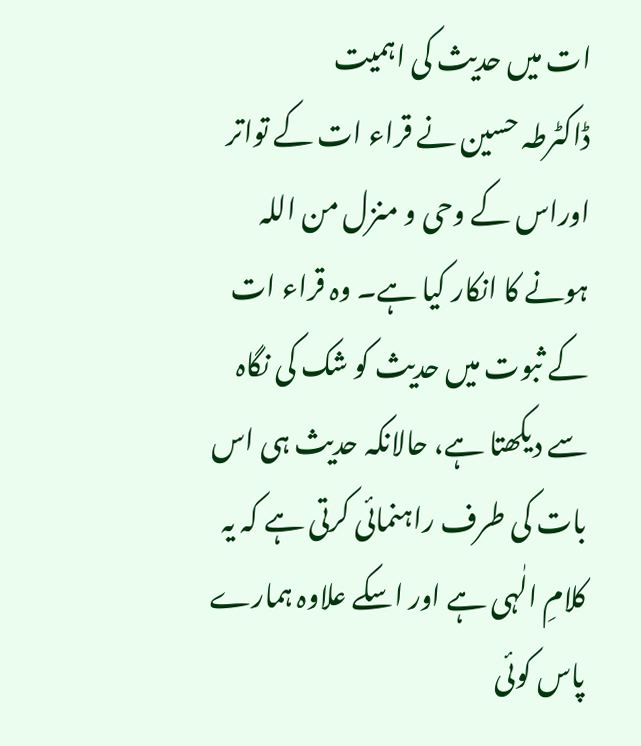ات میں حدیث کی اہمیت
ڈاکٹرطہ حسین نے قراء ات کے تواتر اوراس کے وحی و منزل من اللہ ہونے کا انکار کیا ہے۔ وہ قراء ات کے ثبوت میں حدیث کو شک کی نگاہ سے دیکھتا ہے، حالانکہ حدیث ہی اس بات کی طرف راہنمائی کرتی ہے کہ یہ کلامِ الٰہی ہے اور اسکے علاوہ ہمارے پاس کوئی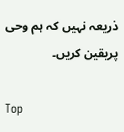ذریعہ نہیں کہ ہم وحی پریقین کریں۔

Top